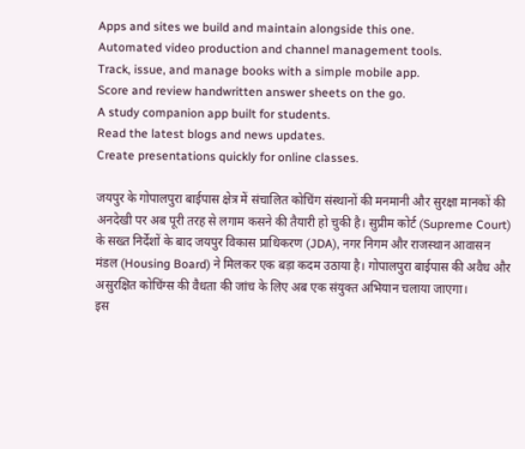Apps and sites we build and maintain alongside this one.
Automated video production and channel management tools.
Track, issue, and manage books with a simple mobile app.
Score and review handwritten answer sheets on the go.
A study companion app built for students.
Read the latest blogs and news updates.
Create presentations quickly for online classes.

जयपुर के गोपालपुरा बाईपास क्षेत्र में संचालित कोचिंग संस्थानों की मनमानी और सुरक्षा मानकों की अनदेखी पर अब पूरी तरह से लगाम कसने की तैयारी हो चुकी है। सुप्रीम कोर्ट (Supreme Court) के सख्त निर्देशों के बाद जयपुर विकास प्राधिकरण (JDA), नगर निगम और राजस्थान आवासन मंडल (Housing Board) ने मिलकर एक बड़ा कदम उठाया है। गोपालपुरा बाईपास की अवैध और असुरक्षित कोचिंग्स की वैधता की जांच के लिए अब एक संयुक्त अभियान चलाया जाएगा।
इस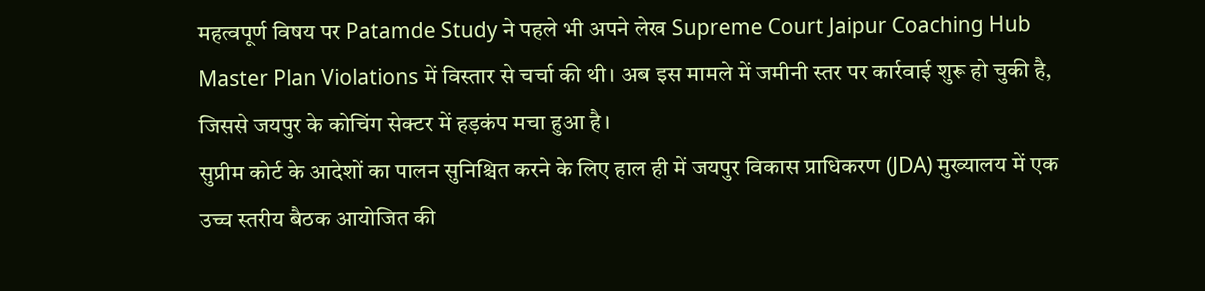महत्वपूर्ण विषय पर Patamde Study ने पहले भी अपने लेख Supreme Court Jaipur Coaching Hub Master Plan Violations में विस्तार से चर्चा की थी। अब इस मामले में जमीनी स्तर पर कार्रवाई शुरू हो चुकी है, जिससे जयपुर के कोचिंग सेक्टर में हड़कंप मचा हुआ है।
सुप्रीम कोर्ट के आदेशों का पालन सुनिश्चित करने के लिए हाल ही में जयपुर विकास प्राधिकरण (JDA) मुख्यालय में एक उच्च स्तरीय बैठक आयोजित की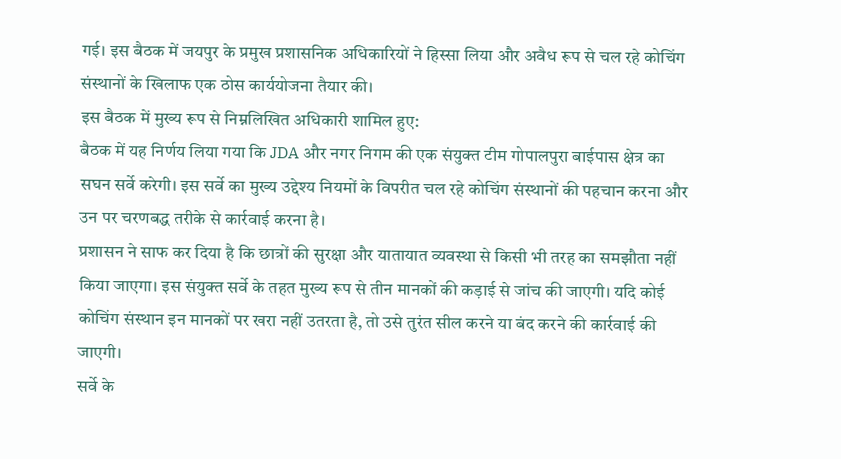गई। इस बैठक में जयपुर के प्रमुख प्रशासनिक अधिकारियों ने हिस्सा लिया और अवैध रूप से चल रहे कोचिंग संस्थानों के खिलाफ एक ठोस कार्ययोजना तैयार की।
इस बैठक में मुख्य रूप से निम्नलिखित अधिकारी शामिल हुए:
बैठक में यह निर्णय लिया गया कि JDA और नगर निगम की एक संयुक्त टीम गोपालपुरा बाईपास क्षेत्र का सघन सर्वे करेगी। इस सर्वे का मुख्य उद्देश्य नियमों के विपरीत चल रहे कोचिंग संस्थानों की पहचान करना और उन पर चरणबद्ध तरीके से कार्रवाई करना है।
प्रशासन ने साफ कर दिया है कि छात्रों की सुरक्षा और यातायात व्यवस्था से किसी भी तरह का समझौता नहीं किया जाएगा। इस संयुक्त सर्वे के तहत मुख्य रूप से तीन मानकों की कड़ाई से जांच की जाएगी। यदि कोई कोचिंग संस्थान इन मानकों पर खरा नहीं उतरता है, तो उसे तुरंत सील करने या बंद करने की कार्रवाई की जाएगी।
सर्वे के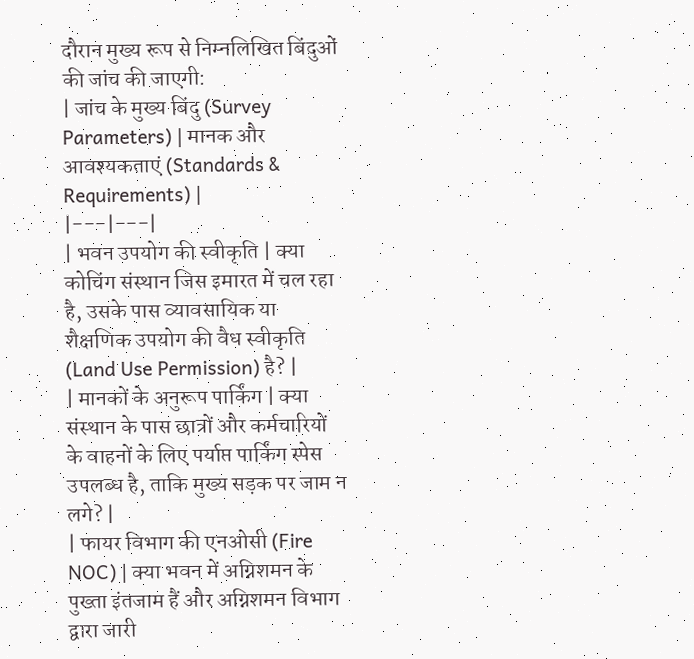दौरान मुख्य रूप से निम्नलिखित बिंदुओं की जांच की जाएगी:
| जांच के मुख्य बिंदु (Survey Parameters) | मानक और आवश्यकताएं (Standards & Requirements) |
|---|---|
| भवन उपयोग की स्वीकृति | क्या कोचिंग संस्थान जिस इमारत में चल रहा है, उसके पास व्यावसायिक या शैक्षणिक उपयोग की वैध स्वीकृति (Land Use Permission) है? |
| मानकों के अनुरूप पार्किंग | क्या संस्थान के पास छात्रों और कर्मचारियों के वाहनों के लिए पर्याप्त पार्किंग स्पेस उपलब्ध है, ताकि मुख्य सड़क पर जाम न लगे? |
| फायर विभाग की एनओसी (Fire NOC) | क्या भवन में अग्निशमन के पुख्ता इंतजाम हैं और अग्निशमन विभाग द्वारा जारी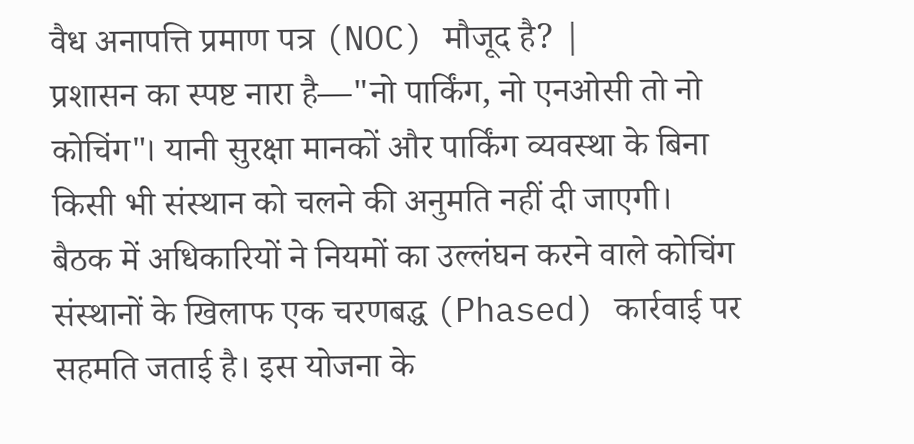वैध अनापत्ति प्रमाण पत्र (NOC) मौजूद है? |
प्रशासन का स्पष्ट नारा है—"नो पार्किंग, नो एनओसी तो नो कोचिंग"। यानी सुरक्षा मानकों और पार्किंग व्यवस्था के बिना किसी भी संस्थान को चलने की अनुमति नहीं दी जाएगी।
बैठक में अधिकारियों ने नियमों का उल्लंघन करने वाले कोचिंग संस्थानों के खिलाफ एक चरणबद्ध (Phased) कार्रवाई पर सहमति जताई है। इस योजना के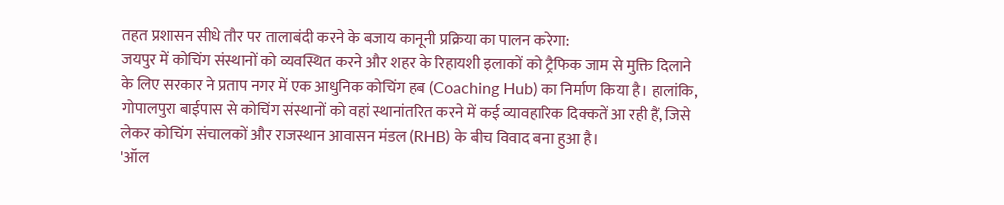तहत प्रशासन सीधे तौर पर तालाबंदी करने के बजाय कानूनी प्रक्रिया का पालन करेगा:
जयपुर में कोचिंग संस्थानों को व्यवस्थित करने और शहर के रिहायशी इलाकों को ट्रैफिक जाम से मुक्ति दिलाने के लिए सरकार ने प्रताप नगर में एक आधुनिक कोचिंग हब (Coaching Hub) का निर्माण किया है। हालांकि, गोपालपुरा बाईपास से कोचिंग संस्थानों को वहां स्थानांतरित करने में कई व्यावहारिक दिक्कतें आ रही हैं, जिसे लेकर कोचिंग संचालकों और राजस्थान आवासन मंडल (RHB) के बीच विवाद बना हुआ है।
'ऑल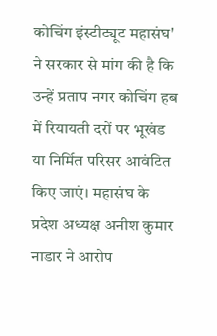कोचिंग इंस्टीट्यूट महासंघ' ने सरकार से मांग की है कि उन्हें प्रताप नगर कोचिंग हब में रियायती दरों पर भूखंड या निर्मित परिसर आवंटित किए जाएं। महासंघ के प्रदेश अध्यक्ष अनीश कुमार नाडार ने आरोप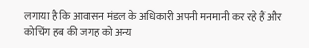लगाया है कि आवासन मंडल के अधिकारी अपनी मनमानी कर रहे हैं और कोचिंग हब की जगह को अन्य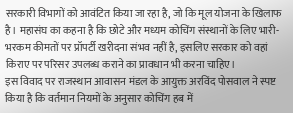सरकारी विभागों को आवंटित किया जा रहा है, जो कि मूल योजना के खिलाफ है। महासंघ का कहना है कि छोटे और मध्यम कोचिंग संस्थानों के लिए भारी-भरकम कीमतों पर प्रॉपर्टी खरीदना संभव नहीं है, इसलिए सरकार को वहां किराए पर परिसर उपलब्ध कराने का प्रावधान भी करना चाहिए।
इस विवाद पर राजस्थान आवासन मंडल के आयुक्त अरविंद पोसवाल ने स्पष्ट किया है कि वर्तमान नियमों के अनुसार कोचिंग हब में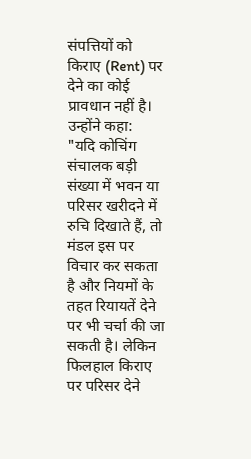संपत्तियों को किराए (Rent) पर देने का कोई प्रावधान नहीं है। उन्होंने कहा:
"यदि कोचिंग संचालक बड़ी संख्या में भवन या परिसर खरीदने में रुचि दिखाते हैं, तो मंडल इस पर विचार कर सकता है और नियमों के तहत रियायतें देने पर भी चर्चा की जा सकती है। लेकिन फिलहाल किराए पर परिसर देने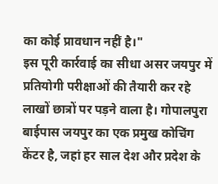का कोई प्रावधान नहीं है।"
इस पूरी कार्रवाई का सीधा असर जयपुर में प्रतियोगी परीक्षाओं की तैयारी कर रहे लाखों छात्रों पर पड़ने वाला है। गोपालपुरा बाईपास जयपुर का एक प्रमुख कोचिंग केंटर है, जहां हर साल देश और प्रदेश के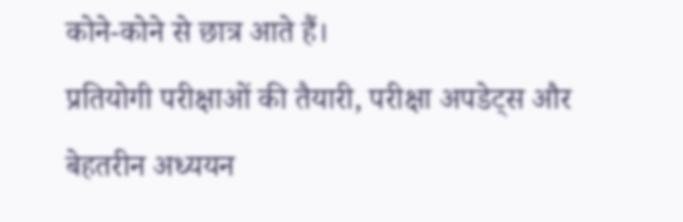कोने-कोने से छात्र आते हैं।
प्रतियोगी परीक्षाओं की तैयारी, परीक्षा अपडेट्स और बेहतरीन अध्ययन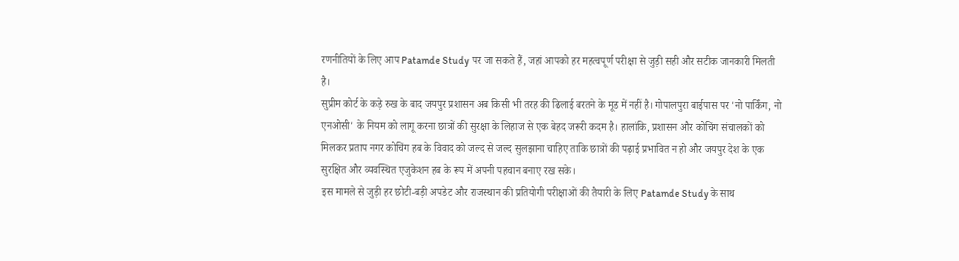रणनीतियों के लिए आप Patamde Study पर जा सकते हैं, जहां आपको हर महत्वपूर्ण परीक्षा से जुड़ी सही और सटीक जानकारी मिलती है।
सुप्रीम कोर्ट के कड़े रुख के बाद जयपुर प्रशासन अब किसी भी तरह की ढिलाई बरतने के मूड में नहीं है। गोपालपुरा बाईपास पर 'नो पार्किंग, नो एनओसी' के नियम को लागू करना छात्रों की सुरक्षा के लिहाज से एक बेहद जरूरी कदम है। हालांकि, प्रशासन और कोचिंग संचालकों को मिलकर प्रताप नगर कोचिंग हब के विवाद को जल्द से जल्द सुलझाना चाहिए ताकि छात्रों की पढ़ाई प्रभावित न हो और जयपुर देश के एक सुरक्षित और व्यवस्थित एजुकेशन हब के रूप में अपनी पहचान बनाए रख सके।
इस मामले से जुड़ी हर छोटी-बड़ी अपडेट और राजस्थान की प्रतियोगी परीक्षाओं की तैयारी के लिए Patamde Study के साथ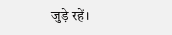जुड़े रहें।